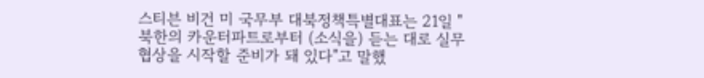스티븐 비건 미 국무부 대북정책특별대표는 21일 "북한의 카운터파트로부터 (소식을) 듣는 대로 실무협상을 시작할 준비가 돼 있다"고 말했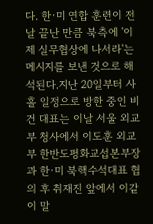다. 한·미 연합 훈련이 전날 끝난 만큼 북측에 '이제 실무협상에 나서라'는 메시지를 보낸 것으로 해석된다.지난 20일부터 사흘 일정으로 방한 중인 비건 대표는 이날 서울 외교부 청사에서 이도훈 외교부 한반도평화교섭본부장과 한·미 북핵수석대표 협의 후 취재진 앞에서 이같이 말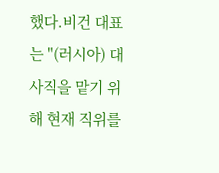했다.비건 대표는 "(러시아) 대사직을 맡기 위해 현재 직위를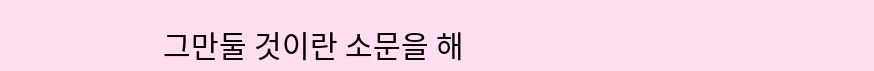그만둘 것이란 소문을 해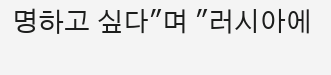명하고 싶다"며 "러시아에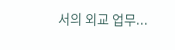서의 외교 업무...